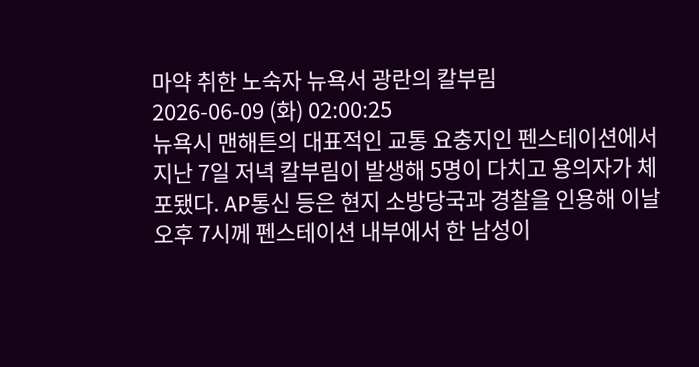마약 취한 노숙자 뉴욕서 광란의 칼부림
2026-06-09 (화) 02:00:25
뉴욕시 맨해튼의 대표적인 교통 요충지인 펜스테이션에서 지난 7일 저녁 칼부림이 발생해 5명이 다치고 용의자가 체포됐다. AP통신 등은 현지 소방당국과 경찰을 인용해 이날 오후 7시께 펜스테이션 내부에서 한 남성이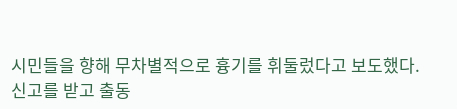시민들을 향해 무차별적으로 흉기를 휘둘렀다고 보도했다.
신고를 받고 출동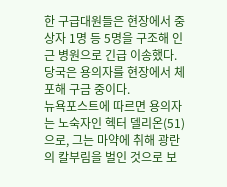한 구급대원들은 현장에서 중상자 1명 등 5명을 구조해 인근 병원으로 긴급 이송했다. 당국은 용의자를 현장에서 체포해 구금 중이다.
뉴욕포스트에 따르면 용의자는 노숙자인 헥터 델리온(51)으로, 그는 마약에 취해 광란의 칼부림을 벌인 것으로 보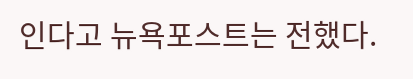인다고 뉴욕포스트는 전했다.